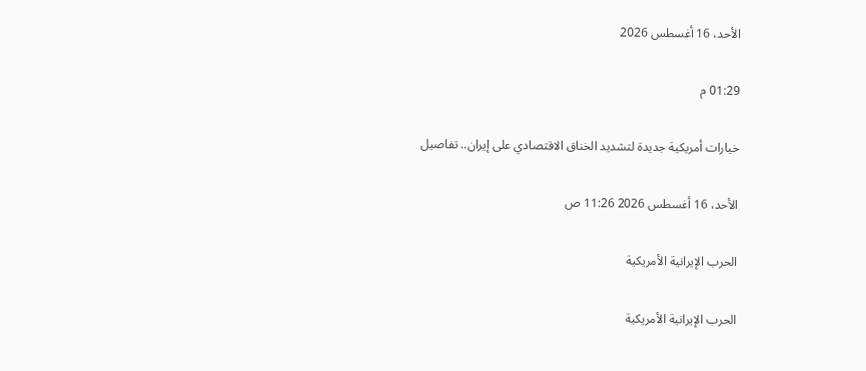الأحد، 16 أغسطس 2026

01:29 م

خيارات أمريكية جديدة لتشديد الخناق الاقتصادي على إيران.. تفاصيل

الأحد، 16 أغسطس 2026 11:26 ص

الحرب الإيرانية الأمريكية

الحرب الإيرانية الأمريكية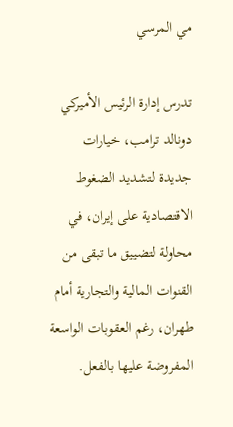مي المرسي

تدرس إدارة الرئيس الأميركي دونالد ترامب، خيارات جديدة لتشديد الضغوط الاقتصادية على إيران، في محاولة لتضييق ما تبقى من القنوات المالية والتجارية أمام طهران، رغم العقوبات الواسعة المفروضة عليها بالفعل.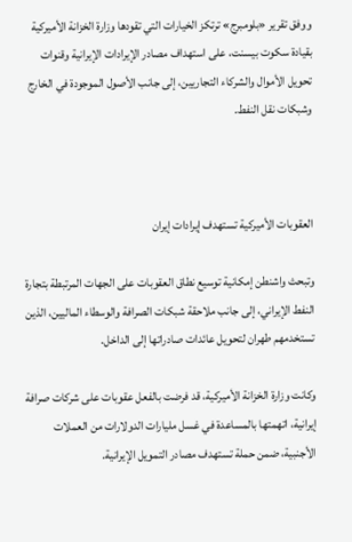ووفق تقرير «بلومبرج» ترتكز الخيارات التي تقودها وزارة الخزانة الأميركية بقيادة سكوت بيسنت، على استهداف مصادر الإيرادات الإيرانية وقنوات تحويل الأموال والشركاء التجاريين، إلى جانب الأصول الموجودة في الخارج وشبكات نقل النفط.



العقوبات الأميركية تستهدف إيرادات إيران

وتبحث واشنطن إمكانية توسيع نطاق العقوبات على الجهات المرتبطة بتجارة النفط الإيراني، إلى جانب ملاحقة شبكات الصرافة والوسطاء الماليين، الذين تستخدمهم طهران لتحويل عائدات صادراتها إلى الداخل.

وكانت وزارة الخزانة الأميركية، قد فرضت بالفعل عقوبات على شركات صرافة إيرانية، اتهمتها بالمساعدة في غسل مليارات الدولارات من العملات الأجنبية، ضمن حملة تستهدف مصادر التمويل الإيرانية.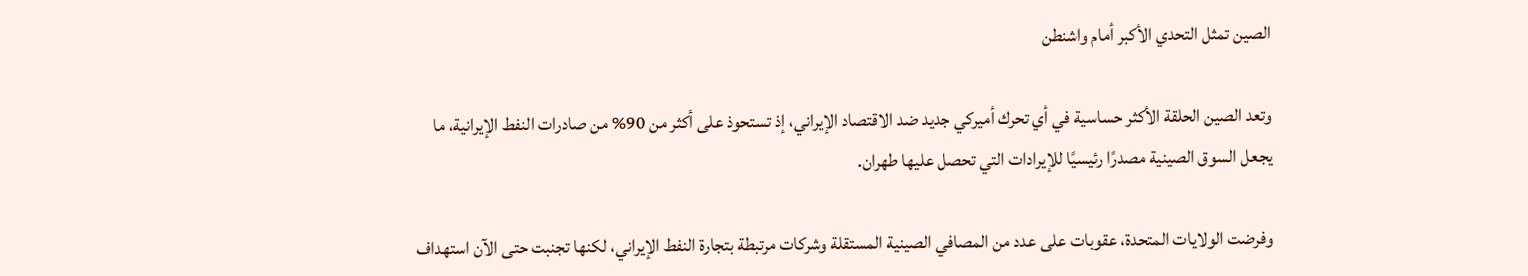الصين تمثل التحدي الأكبر أمام واشنطن

وتعد الصين الحلقة الأكثر حساسية في أي تحرك أميركي جديد ضد الاقتصاد الإيراني، إذ تستحوذ على أكثر من 90% من صادرات النفط الإيرانية، ما يجعل السوق الصينية مصدرًا رئيسيًا للإيرادات التي تحصل عليها طهران.

وفرضت الولايات المتحدة، عقوبات على عدد من المصافي الصينية المستقلة وشركات مرتبطة بتجارة النفط الإيراني، لكنها تجنبت حتى الآن استهداف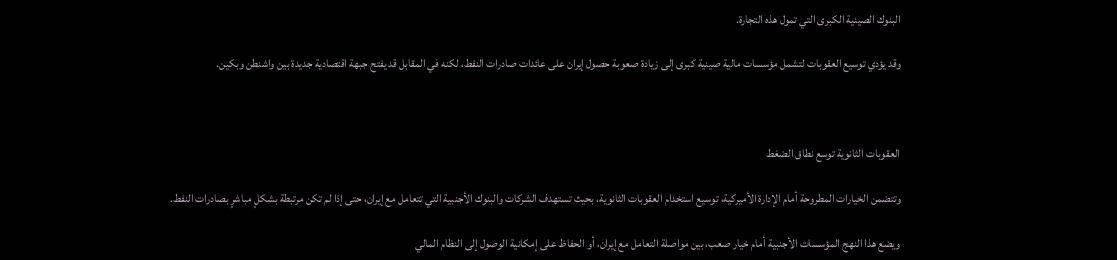البنوك الصينية الكبرى التي تمول هذه التجارة.

وقد يؤدي توسيع العقوبات لتشمل مؤسسات مالية صينية كبرى إلى زيادة صعوبة حصول إيران على عائدات صادرات النفط، لكنه في المقابل قد يفتح جبهة اقتصادية جديدة بين واشنطن وبكين.



العقوبات الثانوية توسع نطاق الضغط

وتتضمن الخيارات المطروحة أمام الإدارة الأميركية، توسيع استخدام العقوبات الثانوية، بحيث تستهدف الشركات والبنوك الأجنبية التي تتعامل مع إيران، حتى إذا لم تكن مرتبطة بشكلٍ مباشرٍ بصادرات النفط.

ويضع هذا النهج المؤسسات الأجنبية أمام خيار صعب، بين مواصلة التعامل مع إيران، أو الحفاظ على إمكانية الوصول إلى النظام المالي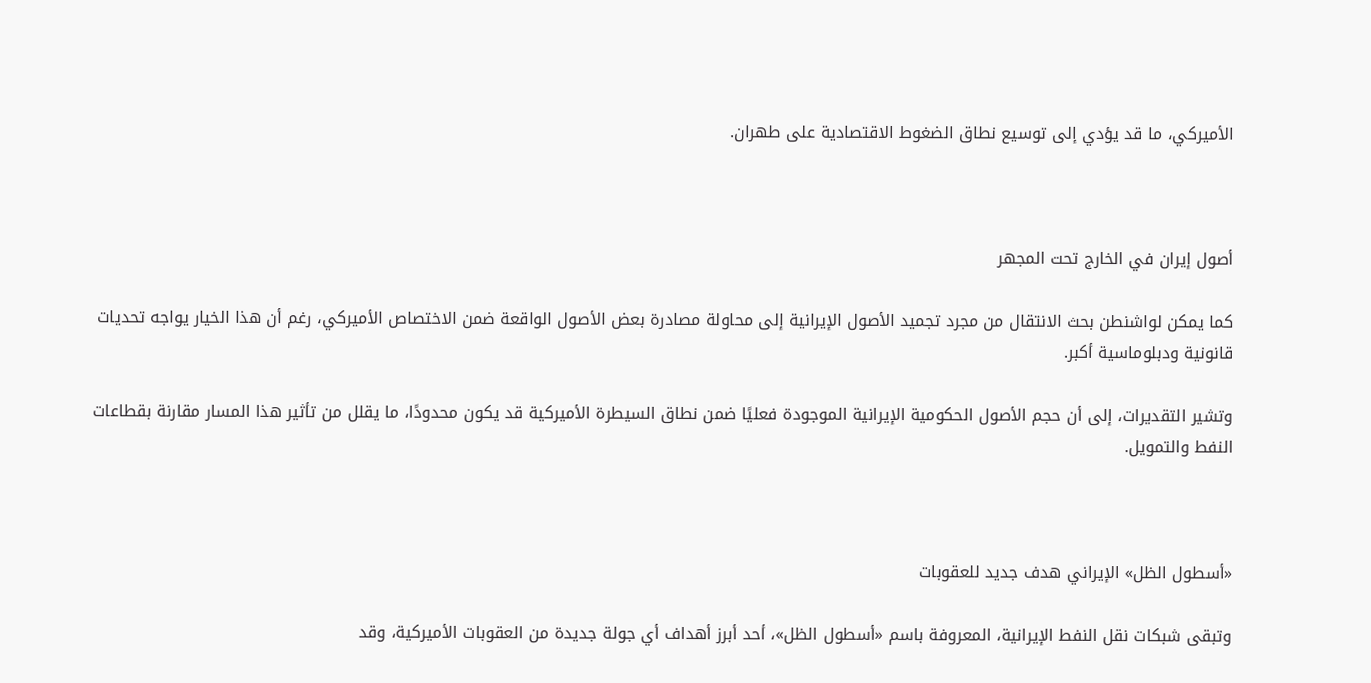الأميركي، ما قد يؤدي إلى توسيع نطاق الضغوط الاقتصادية على طهران.



أصول إيران في الخارج تحت المجهر

كما يمكن لواشنطن بحث الانتقال من مجرد تجميد الأصول الإيرانية إلى محاولة مصادرة بعض الأصول الواقعة ضمن الاختصاص الأميركي، رغم أن هذا الخيار يواجه تحديات قانونية ودبلوماسية أكبر.

وتشير التقديرات، إلى أن حجم الأصول الحكومية الإيرانية الموجودة فعليًا ضمن نطاق السيطرة الأميركية قد يكون محدودًا، ما يقلل من تأثير هذا المسار مقارنة بقطاعات النفط والتمويل.



«أسطول الظل» الإيراني هدف جديد للعقوبات

وتبقى شبكات نقل النفط الإيرانية، المعروفة باسم «أسطول الظل»، أحد أبرز أهداف أي جولة جديدة من العقوبات الأميركية، وقد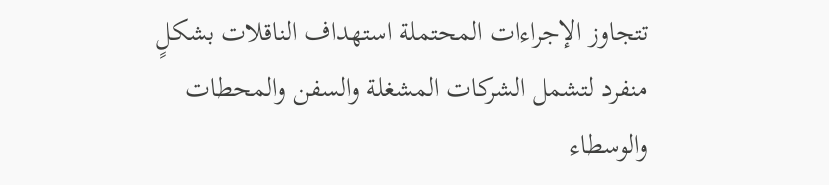تتجاوز الإجراءات المحتملة استهداف الناقلات بشكلٍ منفرد لتشمل الشركات المشغلة والسفن والمحطات والوسطاء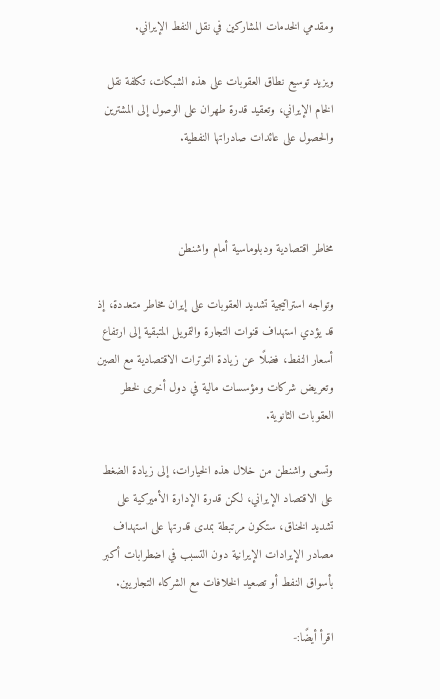ومقدمي الخدمات المشاركين في نقل النفط الإيراني.

ويزيد توسيع نطاق العقوبات على هذه الشبكات، تكلفة نقل الخام الإيراني، وتعقيد قدرة طهران على الوصول إلى المشترين والحصول على عائدات صادراتها النفطية.



مخاطر اقتصادية ودبلوماسية أمام واشنطن

وتواجه استراتيجية تشديد العقوبات على إيران مخاطر متعددة، إذ قد يؤدي استهداف قنوات التجارة والتمويل المتبقية إلى ارتفاع أسعار النفط، فضلًا عن زيادة التوترات الاقتصادية مع الصين وتعريض شركات ومؤسسات مالية في دول أخرى لخطر العقوبات الثانوية.

وتسعى واشنطن من خلال هذه الخيارات، إلى زيادة الضغط على الاقتصاد الإيراني، لكن قدرة الإدارة الأميركية على تشديد الخناق، ستكون مرتبطة بمدى قدرتها على استهداف مصادر الإيرادات الإيرانية دون التسبب في اضطرابات أكبر بأسواق النفط أو تصعيد الخلافات مع الشركاء التجاريين.

اقرأ أيضًا:-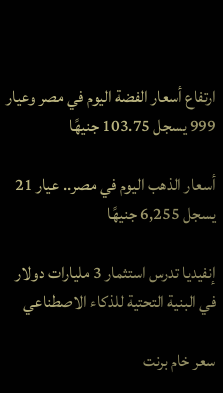ارتفاع أسعار الفضة اليوم في مصر وعيار 999 يسجل 103.75 جنيهًا

أسعار الذهب اليوم في مصر.. عيار 21 يسجل 6,255 جنيهًا

إنفيديا تدرس استثمار 3 مليارات دولار في البنية التحتية للذكاء الاصطناعي

سعر خام برنت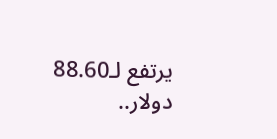يرتفع لـ88.60 دولار..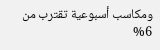ومكاسب أسبوعية تقترب من 6%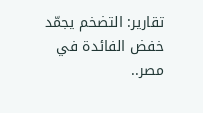تقارير: التضخم يجمّد خفض الفائدة في مصر..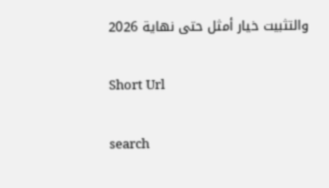والتثبيت خيار أمثل حتى نهاية 2026

Short Url

search